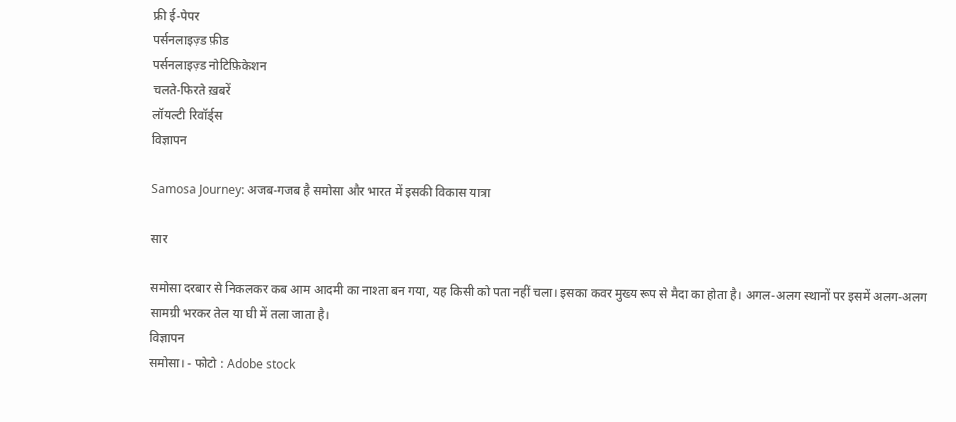फ्री ई-पेपर
पर्सनलाइज़्ड फ़ीड
पर्सनलाइज़्ड नोटिफ़िकेशन
चलते-फिरते ख़बरें
लॉयल्टी रिवॉर्ड्स
विज्ञापन

Samosa Journey: अजब-गजब है समोसा और भारत में इसकी विकास यात्रा

सार

समोसा दरबार से निकलकर कब आम आदमी का नाश्ता बन गया, यह किसी को पता नहीं चला। इसका कवर मुख्य रूप से मैदा का होता है। अगल-अलग स्थानों पर इसमें अलग-अलग सामग्री भरकर तेल या घी में तला जाता है।
विज्ञापन
समोसा। - फोटो : Adobe stock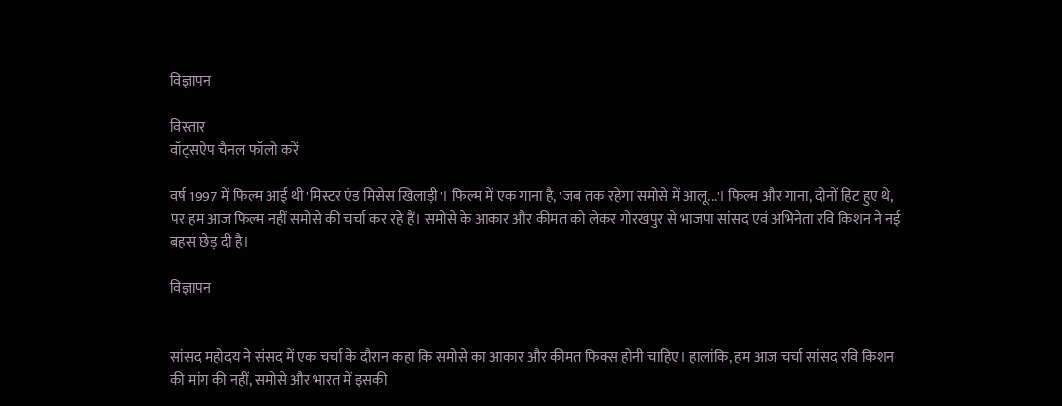विज्ञापन

विस्तार
वॉट्सऐप चैनल फॉलो करें

वर्ष 1997 में फिल्म आई थी 'मिस्टर एंड मिसेस खिलाड़ी'। फिल्म में एक गाना है, 'जब तक रहेगा समोसे में आलू...'। फिल्म और गाना, दोनों हिट हुए थे, पर हम आज फिल्म नहीं समोसे की चर्चा कर रहे हैं। समोसे के आकार और कीमत को लेकर गोरखपुर से भाजपा सांसद एवं अभिनेता रवि किशन ने नई बहस छेड़ दी है।

विज्ञापन


सांसद महोदय ने संसद में एक चर्चा के दौरान कहा कि समोसे का आकार और कीमत फिक्स होनी चाहिए। हालांकि, हम आज चर्चा सांसद रवि किशन की मांग की नहीं, समोसे और भारत में इसकी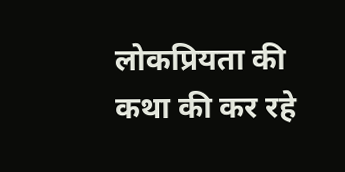लोकप्रियता की कथा की कर रहे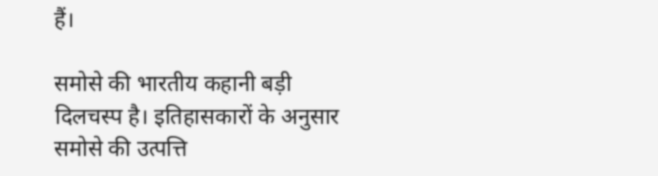हैं।

समोसे की भारतीय कहानी बड़ी दिलचस्प है। इतिहासकारों के अनुसार समोसे की उत्पत्ति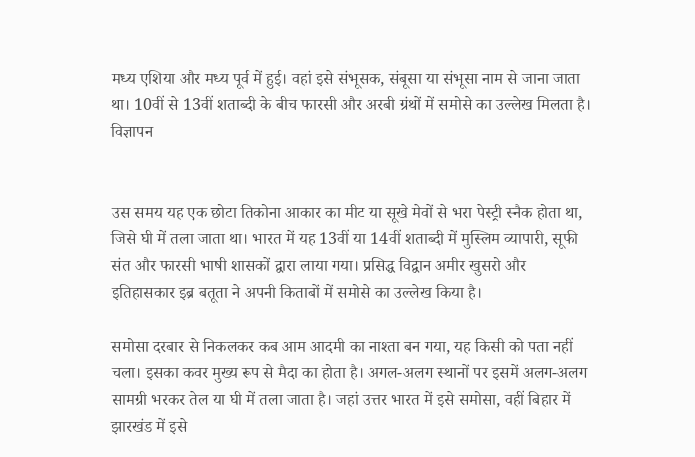मध्य एशिया और मध्य पूर्व में हुई। वहां इसे संभूसक, संबूसा या संभूसा नाम से जाना जाता था। 10वीं से 13वीं शताब्दी के बीच फारसी और अरबी ग्रंथों में समोसे का उल्लेख मिलता है।
विज्ञापन


उस समय यह एक छोटा तिकोना आकार का मीट या सूखे मेवों से भरा पेस्ट्री स्नैक होता था, जिसे घी में तला जाता था। भारत में यह 13वीं या 14वीं शताब्दी में मुस्लिम व्यापारी, सूफी संत और फारसी भाषी शासकों द्वारा लाया गया। प्रसिद्ध विद्वान अमीर खुसरो और इतिहासकार इब्र बतूता ने अपनी किताबों में समोसे का उल्लेख किया है।

समोसा दरबार से निकलकर कब आम आदमी का नाश्ता बन गया, यह किसी को पता नहीं चला। इसका कवर मुख्य रूप से मैदा का होता है। अगल-अलग स्थानों पर इसमें अलग-अलग सामग्री भरकर तेल या घी में तला जाता है। जहां उत्तर भारत में इसे समोसा, वहीं बिहार में झारखंड में इसे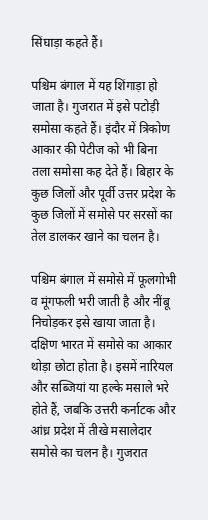सिंघाड़ा कहते हैं।

पश्चिम बंगाल में यह शिंगाड़ा हो जाता है। गुजरात में इसे पटोड़ी समोसा कहते हैं। इंदौर में त्रिकोण आकार की पेटीज को भी बिना तला समोसा कह देते हैं। बिहार के कुछ जिलों और पूर्वी उत्तर प्रदेश के कुछ जिलों में समोसे पर सरसों का तेल डालकर खाने का चलन है।

पश्चिम बंगाल में समोसे में फूलगोभी व मूंगफली भरी जाती है और नींबू निचोड़कर इसे खाया जाता है। दक्षिण भारत में समोसे का आकार थोड़ा छोटा होता है। इसमें नारियल और सब्जियां या हल्के मसाले भरे होते हैं, जबकि उत्तरी कर्नाटक और आंध्र प्रदेश में तीखे मसालेदार समोसे का चलन है। गुजरात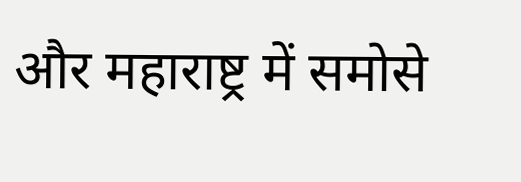और महाराष्ट्र में समोसे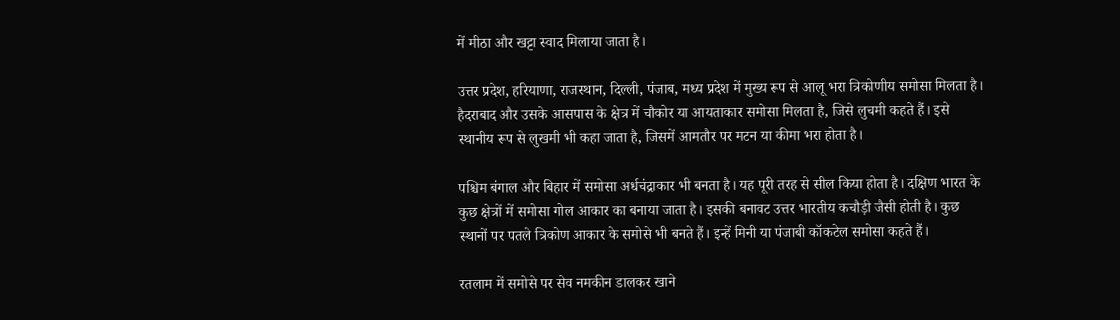में मीठा और खट्टा स्वाद मिलाया जाता है।

उत्तर प्रदेश, हरियाणा, राजस्थान, दिल्ली, पंजाब, मध्य प्रदेश में मुख्य रूप से आलू भरा त्रिकोणीय समोसा मिलता है। हैदराबाद और उसके आसपास के क्षेत्र में चौकोर या आयताकार समोसा मिलता है, जिसे लुचमी कहते हैं। इसे स्थानीय रूप से लुखमी भी कहा जाता है, जिसमें आमतौर पर मटन या कीमा भरा होता है।

पश्चिम बंगाल और बिहार में समोसा अर्धचंद्राकार भी बनता है। यह पूरी तरह से सील किया होता है। दक्षिण भारत के कुछ क्षेत्रों में समोसा गोल आकार का बनाया जाता है। इसकी बनावट उत्तर भारतीय कचौड़ी जैसी होती है। कुछ स्थानों पर पतले त्रिकोण आकार के समोसे भी बनते हैं। इन्हें मिनी या पंजाबी कॉकटेल समोसा कहते हैं।

रतलाम में समोसे पर सेव नमकीन डालकर खाने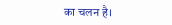का चलन है।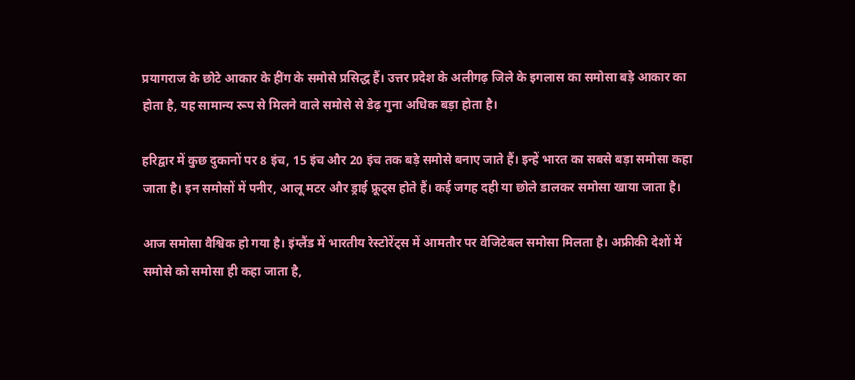प्रयागराज के छोटे आकार के हींग के समोसे प्रसिद्ध हैं। उत्तर प्रदेश के अलीगढ़ जिले के इगलास का समोसा बड़े आकार का होता है, यह सामान्य रूप से मिलने वाले समोसे से डेढ़ गुना अधिक बड़ा होता है।

हरिद्वार में कुछ दुकानों पर 8 इंच, 15 इंच और 20 इंच तक बड़े समोसे बनाए जाते हैं। इन्हें भारत का सबसे बड़ा समोसा कहा जाता है। इन समोसों में पनीर, आलू मटर और ड्राई फ्रूट्स होते हैं। कई जगह दही या छोले डालकर समोसा खाया जाता है।

आज समोसा वैश्विक हो गया है। इंग्लैंड में भारतीय रेस्टोरेंट्स में आमतौर पर वेजिटेबल समोसा मिलता है। अफ्रीकी देशों में समोसे को समोसा ही कहा जाता है,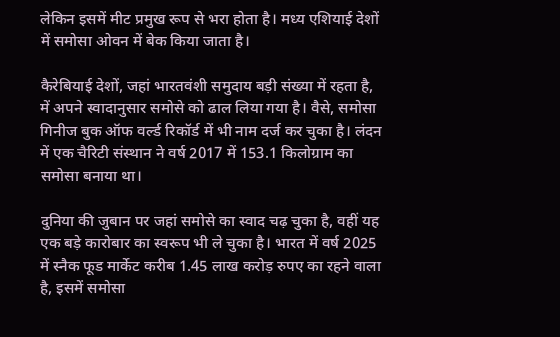लेकिन इसमें मीट प्रमुख रूप से भरा होता है। मध्य एशियाई देशों में समोसा ओवन में बेक किया जाता है।

कैरेबियाई देशों, जहां भारतवंशी समुदाय बड़ी संख्या में रहता है, में अपने स्वादानुसार समोसे को ढाल लिया गया है। वैसे, समोसा गिनीज बुक ऑफ वर्ल्ड रिकॉर्ड में भी नाम दर्ज कर चुका है। लंदन में एक चैरिटी संस्थान ने वर्ष 2017 में 153.1 किलोग्राम का समोसा बनाया था।

दुनिया की जुबान पर जहां समोसे का स्वाद चढ़ चुका है, वहीं यह एक बड़े कारोबार का स्वरूप भी ले चुका है। भारत में वर्ष 2025 में स्नैक फूड मार्केट करीब 1.45 लाख करोड़ रुपए का रहने वाला है, इसमें समोसा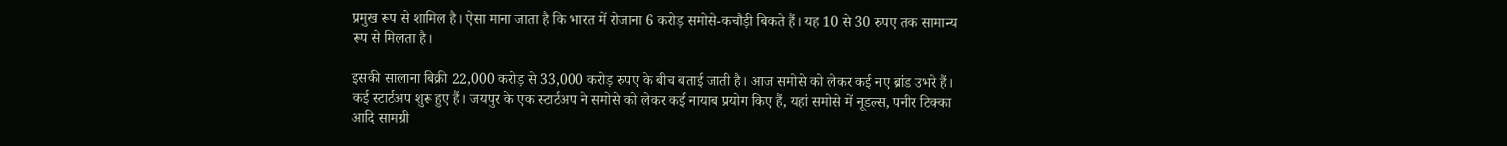प्रमुख रूप से शामिल है। ऐसा माना जाता है कि भारत में रोजाना 6 करोड़ समोसे-कचौड़ी बिकते हैं। यह 10 से 30 रुपए तक सामान्य रूप से मिलता है।

इसकी सालाना बिक्री 22,000 करोड़ से 33,000 करोड़ रुपए के बीच बताई जाती है। आज समोसे को लेकर कई नए ब्रांड उभरे हैं। कई स्टार्टअप शुरू हुए हैं। जयपुर के एक स्टार्टअप ने समोसे को लेकर कई नायाब प्रयोग किए हैं, यहां समोसे में नूडल्स, पनीर टिक्का आदि सामग्री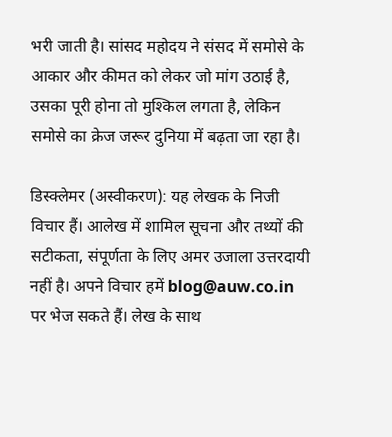भरी जाती है। सांसद महोदय ने संसद में समोसे के आकार और कीमत को लेकर जो मांग उठाई है, उसका पूरी होना तो मुश्किल लगता है, लेकिन समोसे का क्रेज जरूर दुनिया में बढ़ता जा रहा है।

डिस्क्लेमर (अस्वीकरण): यह लेखक के निजी विचार हैं। आलेख में शामिल सूचना और तथ्यों की सटीकता, संपूर्णता के लिए अमर उजाला उत्तरदायी नहीं है। अपने विचार हमें blog@auw.co.in पर भेज सकते हैं। लेख के साथ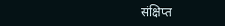संक्षिप्त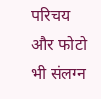परिचय और फोटो भी संलग्न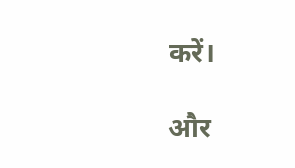करें।

और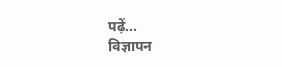पढ़ें...
विज्ञापन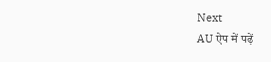Next
AU ऐप में पढ़ें